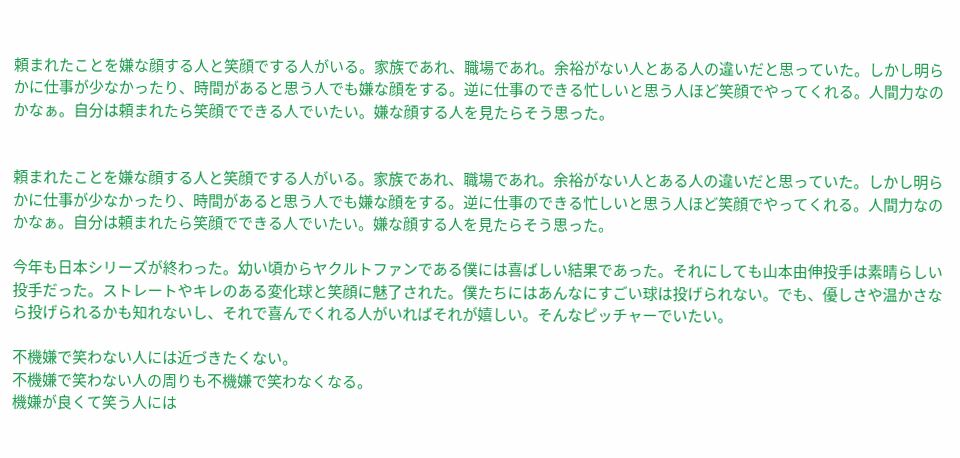頼まれたことを嫌な顔する人と笑顔でする人がいる。家族であれ、職場であれ。余裕がない人とある人の違いだと思っていた。しかし明らかに仕事が少なかったり、時間があると思う人でも嫌な顔をする。逆に仕事のできる忙しいと思う人ほど笑顔でやってくれる。人間力なのかなぁ。自分は頼まれたら笑顔でできる人でいたい。嫌な顔する人を見たらそう思った。


頼まれたことを嫌な顔する人と笑顔でする人がいる。家族であれ、職場であれ。余裕がない人とある人の違いだと思っていた。しかし明らかに仕事が少なかったり、時間があると思う人でも嫌な顔をする。逆に仕事のできる忙しいと思う人ほど笑顔でやってくれる。人間力なのかなぁ。自分は頼まれたら笑顔でできる人でいたい。嫌な顔する人を見たらそう思った。

今年も日本シリーズが終わった。幼い頃からヤクルトファンである僕には喜ばしい結果であった。それにしても山本由伸投手は素晴らしい投手だった。ストレートやキレのある変化球と笑顔に魅了された。僕たちにはあんなにすごい球は投げられない。でも、優しさや温かさなら投げられるかも知れないし、それで喜んでくれる人がいればそれが嬉しい。そんなピッチャーでいたい。

不機嫌で笑わない人には近づきたくない。
不機嫌で笑わない人の周りも不機嫌で笑わなくなる。
機嫌が良くて笑う人には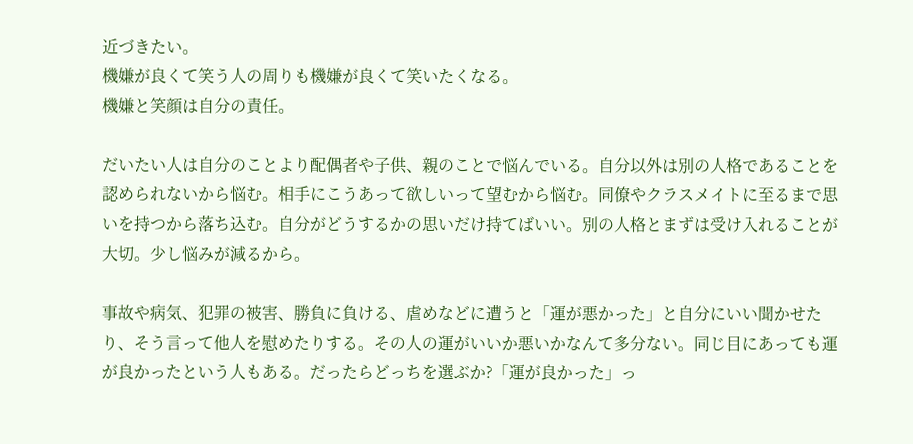近づきたい。
機嫌が良くて笑う人の周りも機嫌が良くて笑いたくなる。
機嫌と笑顔は自分の責任。

だいたい人は自分のことより配偶者や子供、親のことで悩んでいる。自分以外は別の人格であることを認められないから悩む。相手にこうあって欲しいって望むから悩む。同僚やクラスメイトに至るまで思いを持つから落ち込む。自分がどうするかの思いだけ持てばいい。別の人格とまずは受け入れることが大切。少し悩みが減るから。

事故や病気、犯罪の被害、勝負に負ける、虐めなどに遭うと「運が悪かった」と自分にいい聞かせたり、そう言って他人を慰めたりする。その人の運がいいか悪いかなんて多分ない。同じ目にあっても運が良かったという人もある。だったらどっちを選ぶか?「運が良かった」っ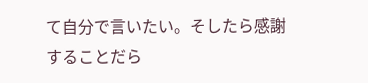て自分で言いたい。そしたら感謝することだら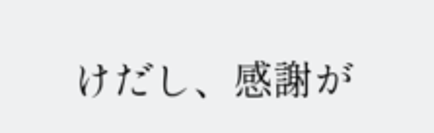けだし、感謝が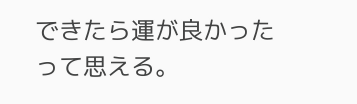できたら運が良かったって思える。